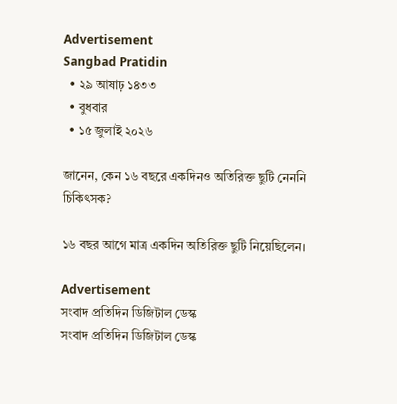Advertisement
Sangbad Pratidin
  • ২৯ আষাঢ় ১৪৩৩
  • বুধবার
  • ১৫ জুলাই ২০২৬

জানেন, কেন ১৬ বছরে একদিনও অতিরিক্ত ছুটি নেননি চিকিৎসক?

১৬ বছর আগে মাত্র একদিন অতিরিক্ত ছুটি নিয়েছিলেন।

Advertisement
সংবাদ প্রতিদিন ডিজিটাল ডেস্ক
সংবাদ প্রতিদিন ডিজিটাল ডেস্ক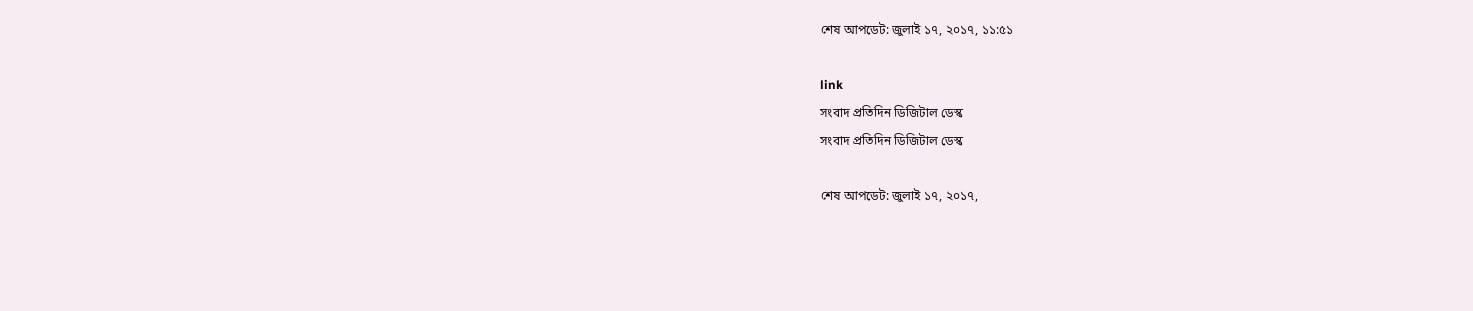শেষ আপডেট: জুলাই ১৭, ২০১৭, ১১:৫১

link
সংবাদ প্রতিদিন ডিজিটাল ডেস্ক
সংবাদ প্রতিদিন ডিজিটাল ডেস্ক

শেষ আপডেট: জুলাই ১৭, ২০১৭,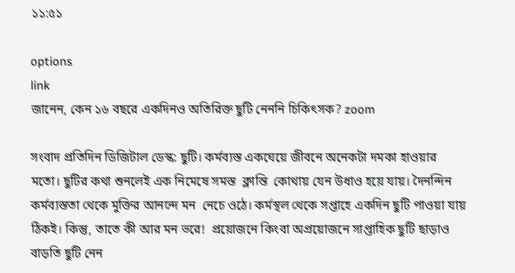১১:৫১

options
link
জানেন, কেন ১৬ বছরে একদিনও অতিরিক্ত ছুটি নেননি চিকিৎসক? zoom

সংবাদ প্রতিদিন ডিজিটাল ডেস্ক: ছুটি। কর্মব্যস্ত একঘেয়ে জীবনে অনেকটা দমকা হাওয়ার মতো। ছুটির কথা শুনলেই এক নিমেষে সমস্ত  ক্লান্তি  কোথায় যেন উধাও হয়ে যায়। দৈনন্দিন কর্মব্যস্ততা থেকে মুক্তির আনন্দে মন  নেচে ওঠে। কর্মস্থল থেকে সপ্তাহে একদিন ছুটি পাওয়া যায় ঠিকই। কিন্তু, তাতে কী আর মন ভরে!  প্রয়োজনে কিংবা অপ্রয়োজনে সাপ্তাহিক ছুটি ছাড়াও বাড়তি ছুটি নেন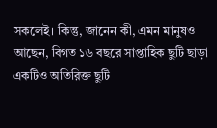সকলেই। কিন্তু, জানেন কী, এমন মানুষও আছেন, বিগত ১৬ বছরে সাপ্তাহিক ছুটি ছাড়া একটিও অতিরিক্ত ছুটি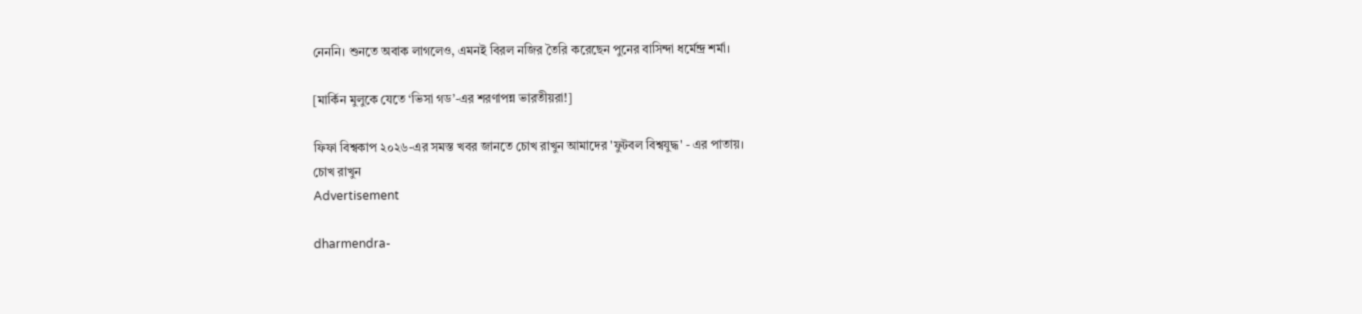নেননি। শুনতে অবাক লাগলেও, এমনই বিরল নজির তৈরি করেছেন পুনের বাসিন্দা ধর্মেন্দ্র শর্মা।

[মার্কিন মুলুকে যেতে ‘ভিসা গড’-এর শরণাপন্ন ভারতীয়রা!]

ফিফা বিশ্বকাপ ২০২৬-এর সমস্ত খবর জানতে চোখ রাখুন আমাদের 'ফুটবল বিশ্বযুদ্ধ' - এর পাতায়।
চোখ রাখুন
Advertisement

dharmendra-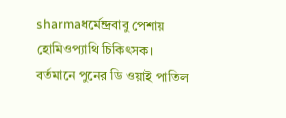sharmaধর্মেন্দ্রবাবু পেশায় হোমিওপ্যাথি চিকিৎসক। বর্তমানে পুনের ডি ওয়াই পাতিল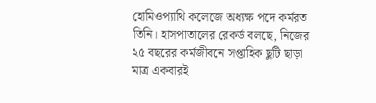হোমিওপ্যাথি কলেজে অধ্যক্ষ পদে কর্মরত তিনি। হাসপাতালের রেকর্ড বলছে, নিজের ২৫ বছরের কর্মজীবনে সপ্তাহিক ছুটি ছাড়া মাত্র একবারই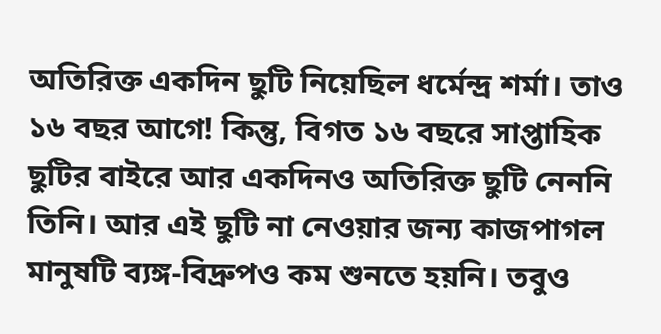অতিরিক্ত একদিন ছুটি নিয়েছিল ধর্মেন্দ্র শর্মা। তাও ১৬ বছর আগে! কিন্তু, বিগত ১৬ বছরে সাপ্তাহিক ছুটির বাইরে আর একদিনও অতিরিক্ত ছুটি নেননি তিনি। আর এই ছুটি না নেওয়ার জন্য কাজপাগল মানুষটি ব্যঙ্গ-বিদ্রুপও কম শুনতে হয়নি। তবুও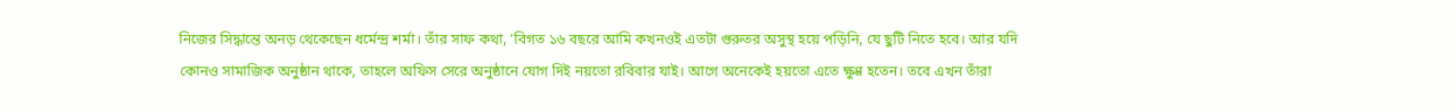নিজের সিদ্ধান্তে অনড় থেকেছেন ধর্মেন্দ্র শর্মা। তাঁর সাফ কথা, ’বিগত ১৬ বছরে আমি কখনওই এতটা গুরুতর অসুস্থ হয়ে পড়িনি, যে ছুটি নিতে হবে। আর যদি কোনও সামাজিক অনুষ্ঠান থাকে, তাহলে অফিস সেরে অনুষ্ঠানে যোগ দিই নয়তো রবিবার যাই। আগে অনেকেই হয়তো এতে ক্ষুণ্ণ হতেন। তবে এখন তাঁরা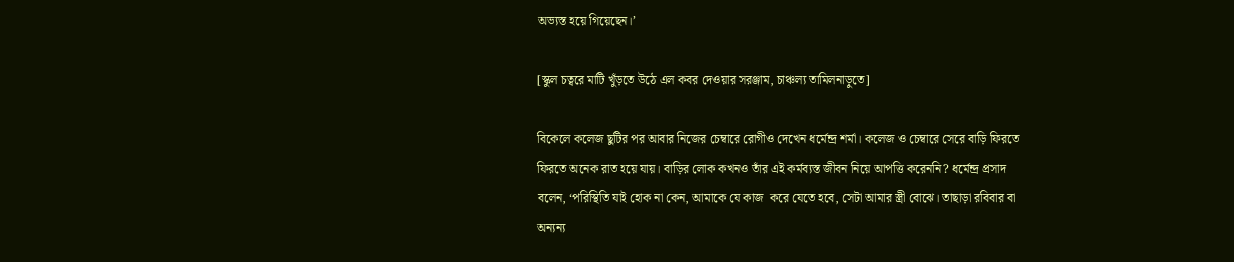অভ্যস্ত হয়ে গিয়েছেন।’

[স্কুল চত্বরে মাটি খুঁড়তে উঠে এল কবর দেওয়ার সরঞ্জাম, চাঞ্চল্য তামিলনাড়ুতে]

বিকেলে কলেজ ছুটির পর আবার নিজের চেম্বারে রোগীও দেখেন ধর্মেন্দ্র শর্মা। কলেজ ও চেম্বারে সেরে বাড়ি ফিরতে ফিরতে অনেক রাত হয়ে যায়। বাড়ির লোক কখনও তাঁর এই কর্মব্যস্ত জীবন নিয়ে আপত্তি করেননি? ধর্মেন্দ্র প্রসাদ বলেন, ‘পরিস্থিতি যাই হোক না কেন, আমাকে যে কাজ  করে যেতে হবে, সেটা আমার স্ত্রী বোঝে। তাছাড়া রবিবার বা অন্যন্য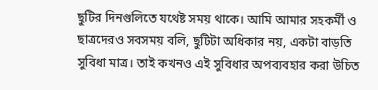ছুটির দিনগুলিতে যথেষ্ট সময় থাকে। আমি আমার সহকর্মী ও ছাত্রদেরও সবসময় বলি, ছুটিটা অধিকার নয়, একটা বাড়তি সুবিধা মাত্র। তাই কখনও এই সুবিধার অপব্যবহার করা উচিত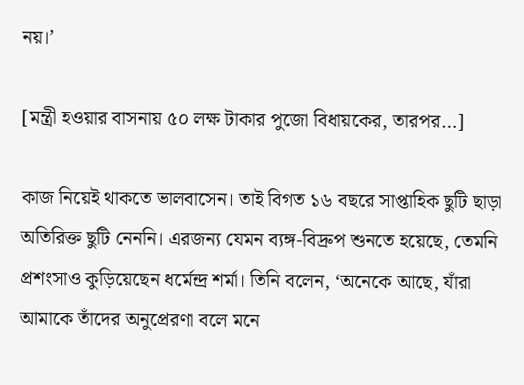নয়।’

[মন্ত্রী হওয়ার বাসনায় ৫০ লক্ষ টাকার পুজো বিধায়কের, তারপর…]

কাজ নিয়েই থাকতে ভালবাসেন। তাই বিগত ১৬ বছরে সাপ্তাহিক ছুটি ছাড়া অতিরিক্ত ছুটি নেননি। এরজন্য যেমন ব্যঙ্গ-বিদ্রুপ শুনতে হয়েছে, তেমনি প্রশংসাও কুড়িয়েছেন ধর্মেন্দ্র শর্মা। তিনি বলেন, ‘অনেকে আছে, যাঁরা আমাকে তাঁদের অনুপ্রেরণা বলে মনে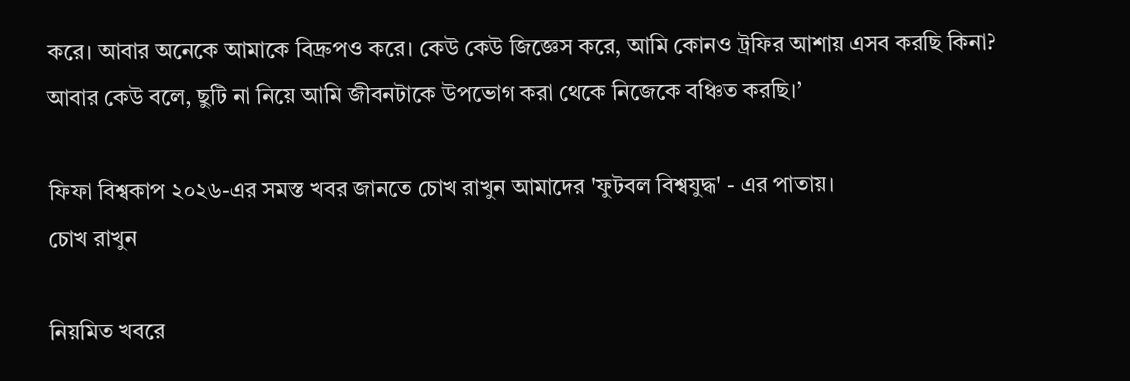করে। আবার অনেকে আমাকে বিদ্রুপও করে। কেউ কেউ জিজ্ঞেস করে, আমি কোনও ট্রফির আশায় এসব করছি কিনা?  আবার কেউ বলে, ছুটি না নিয়ে আমি জীবনটাকে উপভোগ করা থেকে নিজেকে বঞ্চিত করছি।’

ফিফা বিশ্বকাপ ২০২৬-এর সমস্ত খবর জানতে চোখ রাখুন আমাদের 'ফুটবল বিশ্বযুদ্ধ' - এর পাতায়।
চোখ রাখুন

নিয়মিত খবরে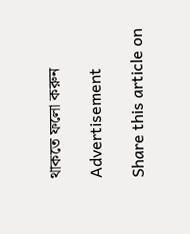থাকতে ফলো করুন

Advertisement

Share this article on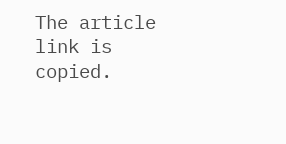The article link is copied.